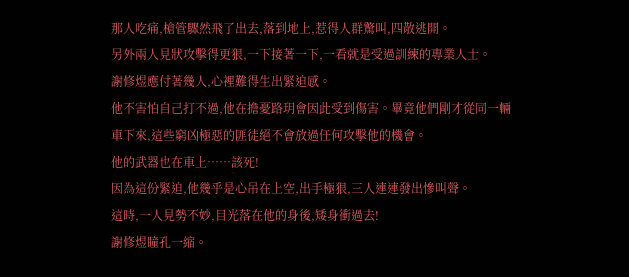那人吃痛,槍管驟然飛了出去,落到地上,惹得人群驚叫,四散逃開。
另外兩人見狀攻擊得更狠,一下接著一下,一看就是受過訓練的專業人士。
謝修煜應付著幾人,心裡難得生出緊迫感。
他不害怕自己打不過,他在擔憂路玥會因此受到傷害。畢竟他們剛才從同一輛車下來,這些窮凶極惡的匪徒絕不會放過任何攻擊他的機會。
他的武器也在車上……該死!
因為這份緊迫,他幾乎是心吊在上空,出手極狠,三人連連發出慘叫聲。
這時,一人見勢不妙,目光落在他的身後,矮身衝過去!
謝修煜瞳孔一縮。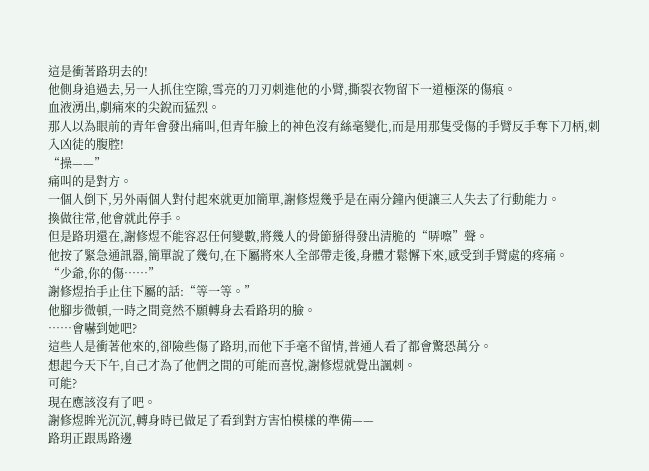這是衝著路玥去的!
他側身追過去,另一人抓住空隙,雪亮的刀刃刺進他的小臂,撕裂衣物留下一道極深的傷痕。
血液湧出,劇痛來的尖銳而猛烈。
那人以為眼前的青年會發出痛叫,但青年臉上的神色沒有絲毫變化,而是用那隻受傷的手臂反手奪下刀柄,刺入凶徒的腹腔!
“操——”
痛叫的是對方。
一個人倒下,另外兩個人對付起來就更加簡單,謝修煜幾乎是在兩分鐘內便讓三人失去了行動能力。
換做往常,他會就此停手。
但是路玥還在,謝修煜不能容忍任何變數,將幾人的骨節掰得發出清脆的“哢嚓”聲。
他按了緊急通訊器,簡單說了幾句,在下屬將來人全部帶走後,身體才鬆懈下來,感受到手臂處的疼痛。
“少爺,你的傷……”
謝修煜抬手止住下屬的話:“等一等。”
他腳步微頓,一時之間竟然不願轉身去看路玥的臉。
……會嚇到她吧?
這些人是衝著他來的,卻險些傷了路玥,而他下手毫不留情,普通人看了都會驚恐萬分。
想起今天下午,自己才為了他們之間的可能而喜悅,謝修煜就覺出諷刺。
可能?
現在應該沒有了吧。
謝修煜眸光沉沉,轉身時已做足了看到對方害怕模樣的準備——
路玥正跟馬路邊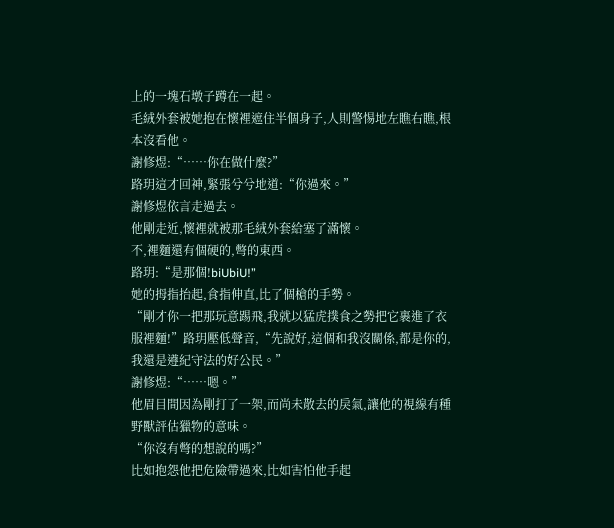上的一塊石墩子蹲在一起。
毛絨外套被她抱在懷裡遮住半個身子,人則警惕地左瞧右瞧,根本沒看他。
謝修煜:“……你在做什麼?”
路玥這才回神,緊張兮兮地道:“你過來。”
謝修煜依言走過去。
他剛走近,懷裡就被那毛絨外套給塞了滿懷。
不,裡麵還有個硬的,彆的東西。
路玥:“是那個!biUbiU!”
她的拇指抬起,食指伸直,比了個槍的手勢。
“剛才你一把那玩意踢飛,我就以猛虎撲食之勢把它裹進了衣服裡麵!”路玥壓低聲音,“先說好,這個和我沒關係,都是你的,我還是遵紀守法的好公民。”
謝修煜:“……嗯。”
他眉目間因為剛打了一架,而尚未散去的戾氣,讓他的視線有種野獸評估獵物的意味。
“你沒有彆的想說的嗎?”
比如抱怨他把危險帶過來,比如害怕他手起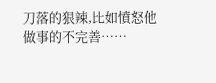刀落的狠辣,比如憤怒他做事的不完善……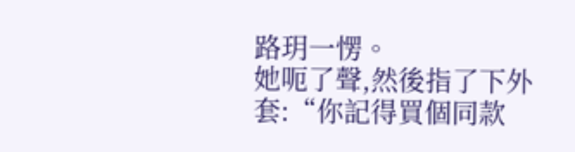路玥一愣。
她呃了聲,然後指了下外套:“你記得買個同款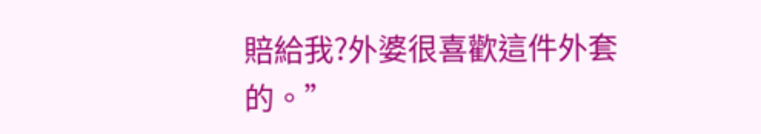賠給我?外婆很喜歡這件外套的。”